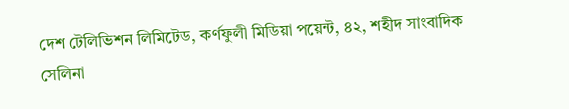দেশ টেলিভিশন লিমিটেড, কর্ণফুলী মিডিয়া পয়েন্ট, ৪২, শহীদ সাংবাদিক সেলিনা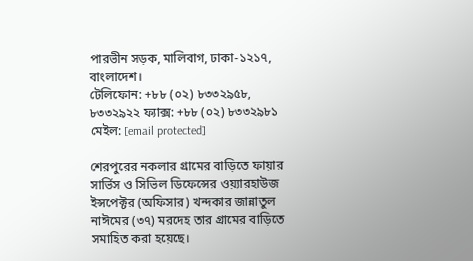পারভীন সড়ক, মালিবাগ, ঢাকা-১২১৭, বাংলাদেশ।
টেলিফোন: +৮৮ (০২) ৮৩৩২৯৫৮, ৮৩৩২৯২২ ফ্যাক্স: +৮৮ (০২) ৮৩৩২৯৮১ মেইল: [email protected]

শেরপুরের নকলার গ্রামের বাড়িতে ফায়ার সার্ভিস ও সিভিল ডিফেন্সের ওয়্যারহাউজ ইন্সপেক্টর (অফিসার) খন্দকার জান্নাতুল নাঈমের (৩৭) মরদেহ তার গ্রামের বাড়িতে সমাহিত করা হয়েছে।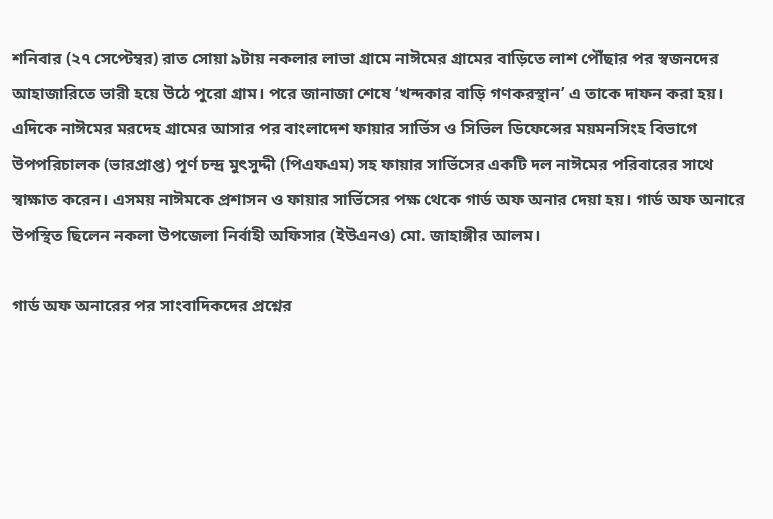শনিবার (২৭ সেপ্টেম্বর) রাত সোয়া ৯টায় নকলার লাভা গ্রামে নাঈমের গ্রামের বাড়িতে লাশ পৌঁছার পর স্বজনদের আহাজারিতে ভারী হয়ে উঠে পুরো গ্রাম। পরে জানাজা শেষে ‘খন্দকার বাড়ি গণকরস্থান’ এ তাকে দাফন করা হয়।
এদিকে নাঈমের মরদেহ গ্রামের আসার পর বাংলাদেশ ফায়ার সার্ভিস ও সিভিল ডিফেন্সের ময়মনসিংহ বিভাগে উপপরিচালক (ভারপ্রাপ্ত) পূর্ণ চন্দ্র মুৎসুদ্দী (পিএফএম) সহ ফায়ার সার্ভিসের একটি দল নাঈমের পরিবারের সাথে স্বাক্ষাত করেন। এসময় নাঈমকে প্রশাসন ও ফায়ার সার্ভিসের পক্ষ থেকে গার্ড অফ অনার দেয়া হয়। গার্ড অফ অনারে উপস্থিত ছিলেন নকলা উপজেলা নির্বাহী অফিসার (ইউএনও) মো. জাহাঙ্গীর আলম।

গার্ড অফ অনারের পর সাংবাদিকদের প্রশ্নের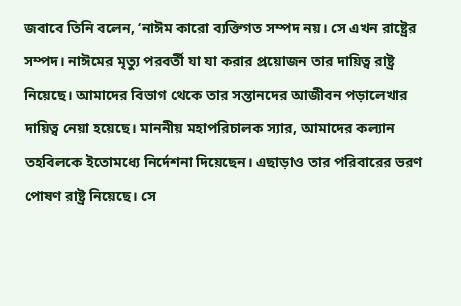জবাবে তিনি বলেন, ‘নাঈম কারো ব্যক্তিগত সম্পদ নয়। সে এখন রাষ্ট্রের সম্পদ। নাঈমের মৃত্যু পরবর্তী যা যা করার প্রয়োজন তার দায়িত্ব রাষ্ট্র নিয়েছে। আমাদের বিভাগ থেকে তার সন্তানদের আজীবন পড়ালেখার দায়িত্ব নেয়া হয়েছে। মাননীয় মহাপরিচালক স্যার, আমাদের কল্যান তহবিলকে ইতোমধ্যে নির্দেশনা দিয়েছেন। এছাড়াও তার পরিবারের ভরণ পোষণ রাষ্ট্র নিয়েছে। সে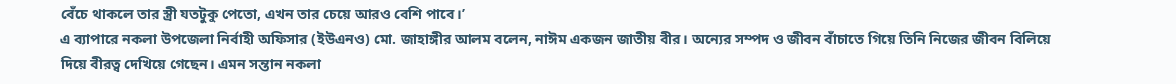বেঁচে থাকলে তার স্ত্রী যতটুকু পেতো, এখন তার চেয়ে আরও বেশি পাবে।’
এ ব্যাপারে নকলা উপজেলা নির্বাহী অফিসার (ইউএনও) মো. জাহাঙ্গীর আলম বলেন, নাঈম একজন জাতীয় বীর। অন্যের সম্পদ ও জীবন বাঁচাতে গিয়ে তিনি নিজের জীবন বিলিয়ে দিয়ে বীরত্ব দেখিয়ে গেছেন। এমন সন্তান নকলা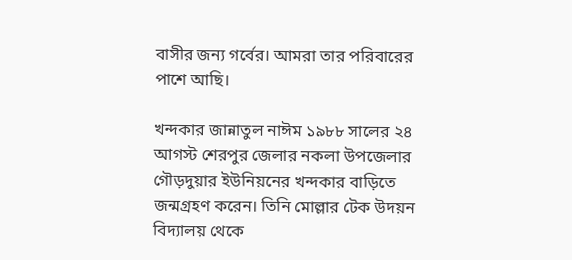বাসীর জন্য গর্বের। আমরা তার পরিবারের পাশে আছি।

খন্দকার জান্নাতুল নাঈম ১৯৮৮ সালের ২৪ আগস্ট শেরপুর জেলার নকলা উপজেলার গৌড়দুয়ার ইউনিয়নের খন্দকার বাড়িতে জন্মগ্রহণ করেন। তিনি মোল্লার টেক উদয়ন বিদ্যালয় থেকে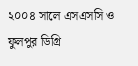২০০৪ সালে এসএসসি ও ফুলপুর ডিগ্রি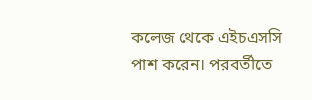কলেজ থেকে এইচএসসি পাশ করেন। পরবর্তীতে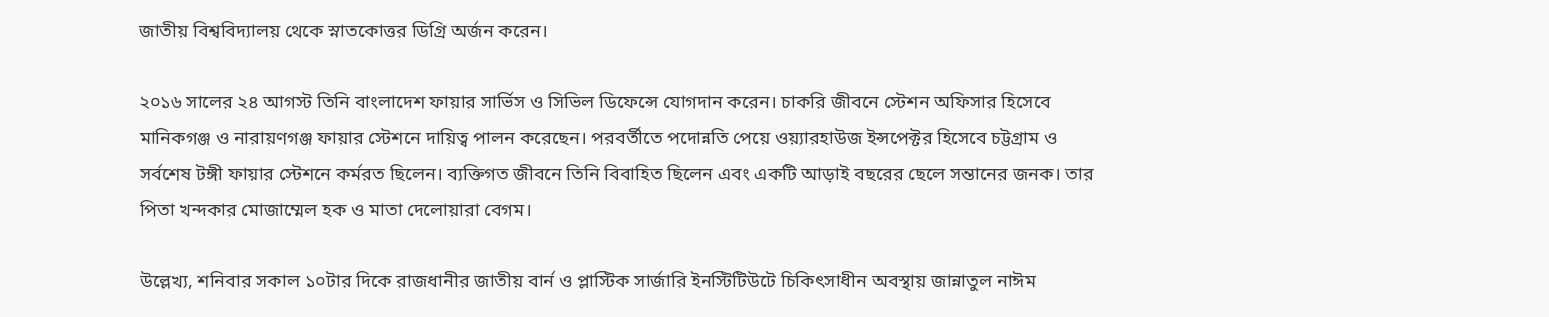জাতীয় বিশ্ববিদ্যালয় থেকে স্নাতকোত্তর ডিগ্রি অর্জন করেন।

২০১৬ সালের ২৪ আগস্ট তিনি বাংলাদেশ ফায়ার সার্ভিস ও সিভিল ডিফেন্সে যোগদান করেন। চাকরি জীবনে স্টেশন অফিসার হিসেবে মানিকগঞ্জ ও নারায়ণগঞ্জ ফায়ার স্টেশনে দায়িত্ব পালন করেছেন। পরবর্তীতে পদোন্নতি পেয়ে ওয়্যারহাউজ ইন্সপেক্টর হিসেবে চট্টগ্রাম ও সর্বশেষ টঙ্গী ফায়ার স্টেশনে কর্মরত ছিলেন। ব্যক্তিগত জীবনে তিনি বিবাহিত ছিলেন এবং একটি আড়াই বছরের ছেলে সন্তানের জনক। তার পিতা খন্দকার মোজাম্মেল হক ও মাতা দেলোয়ারা বেগম।

উল্লেখ্য, শনিবার সকাল ১০টার দিকে রাজধানীর জাতীয় বার্ন ও প্লাস্টিক সার্জারি ইনস্টিটিউটে চিকিৎসাধীন অবস্থায় জান্নাতুল নাঈম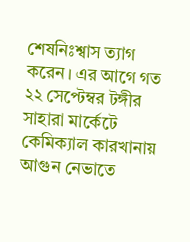শেষনিঃশ্বাস ত্যাগ করেন। এর আগে গত ২২ সেপ্টেম্বর টঙ্গীর সাহারা মার্কেটে কেমিক্যাল কারখানায় আগুন নেভাতে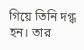গিয়ে তিনি দগ্ধ হন। তার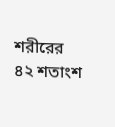শরীরের ৪২ শতাংশ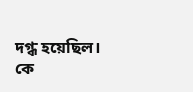দগ্ধ হয়েছিল।
কে